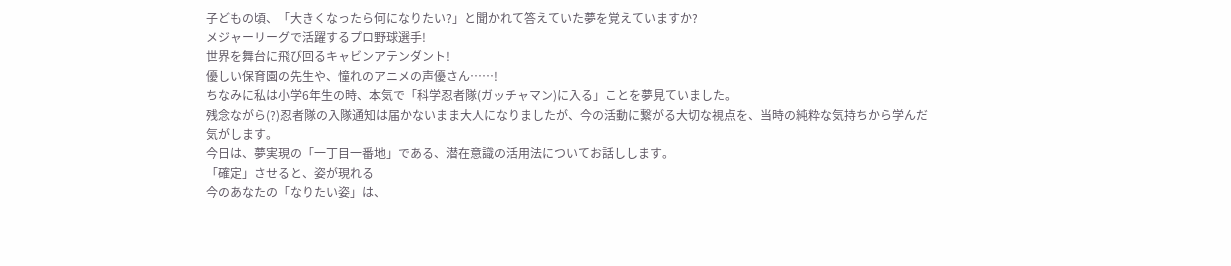子どもの頃、「大きくなったら何になりたい?」と聞かれて答えていた夢を覚えていますか?
メジャーリーグで活躍するプロ野球選手!
世界を舞台に飛び回るキャビンアテンダント!
優しい保育園の先生や、憧れのアニメの声優さん……!
ちなみに私は小学6年生の時、本気で「科学忍者隊(ガッチャマン)に入る」ことを夢見ていました。
残念ながら(?)忍者隊の入隊通知は届かないまま大人になりましたが、今の活動に繋がる大切な視点を、当時の純粋な気持ちから学んだ気がします。
今日は、夢実現の「一丁目一番地」である、潜在意識の活用法についてお話しします。
「確定」させると、姿が現れる
今のあなたの「なりたい姿」は、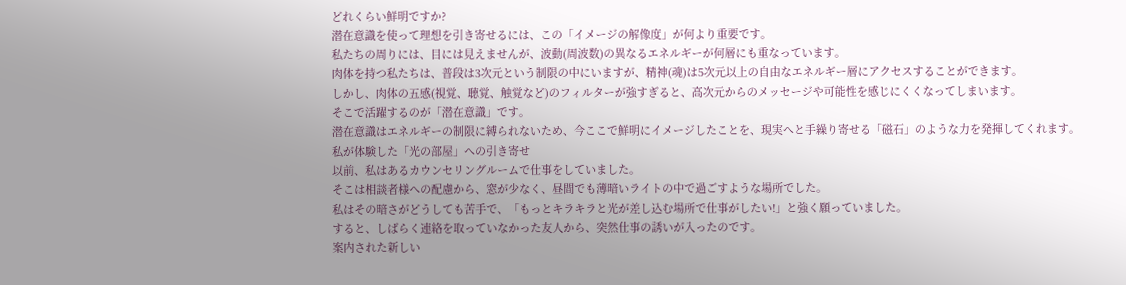どれくらい鮮明ですか?
潜在意識を使って理想を引き寄せるには、この「イメージの解像度」が何より重要です。
私たちの周りには、目には見えませんが、波動(周波数)の異なるエネルギーが何層にも重なっています。
肉体を持つ私たちは、普段は3次元という制限の中にいますが、精神(魂)は5次元以上の自由なエネルギー層にアクセスすることができます。
しかし、肉体の五感(視覚、聴覚、触覚など)のフィルターが強すぎると、高次元からのメッセージや可能性を感じにくくなってしまいます。
そこで活躍するのが「潜在意識」です。
潜在意識はエネルギーの制限に縛られないため、今ここで鮮明にイメージしたことを、現実へと手繰り寄せる「磁石」のような力を発揮してくれます。
私が体験した「光の部屋」への引き寄せ
以前、私はあるカウンセリングルームで仕事をしていました。
そこは相談者様への配慮から、窓が少なく、昼間でも薄暗いライトの中で過ごすような場所でした。
私はその暗さがどうしても苦手で、「もっとキラキラと光が差し込む場所で仕事がしたい!」と強く願っていました。
すると、しばらく連絡を取っていなかった友人から、突然仕事の誘いが入ったのです。
案内された新しい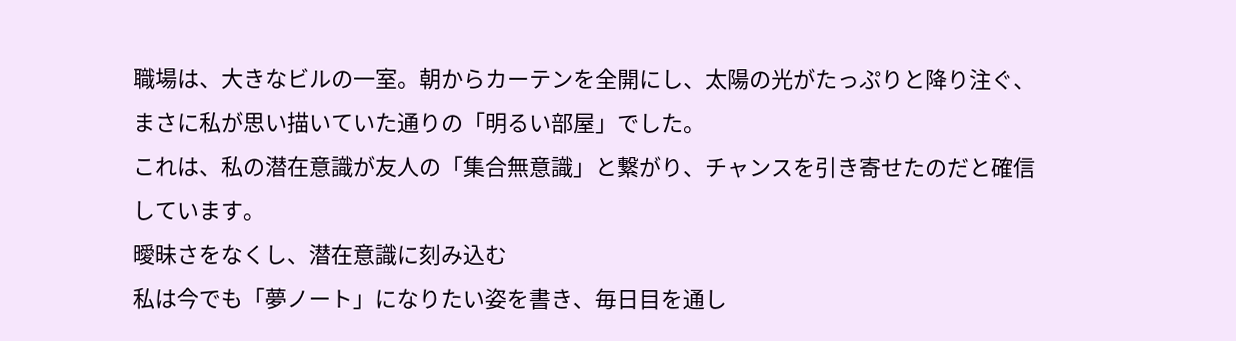職場は、大きなビルの一室。朝からカーテンを全開にし、太陽の光がたっぷりと降り注ぐ、まさに私が思い描いていた通りの「明るい部屋」でした。
これは、私の潜在意識が友人の「集合無意識」と繋がり、チャンスを引き寄せたのだと確信しています。
曖昧さをなくし、潜在意識に刻み込む
私は今でも「夢ノート」になりたい姿を書き、毎日目を通し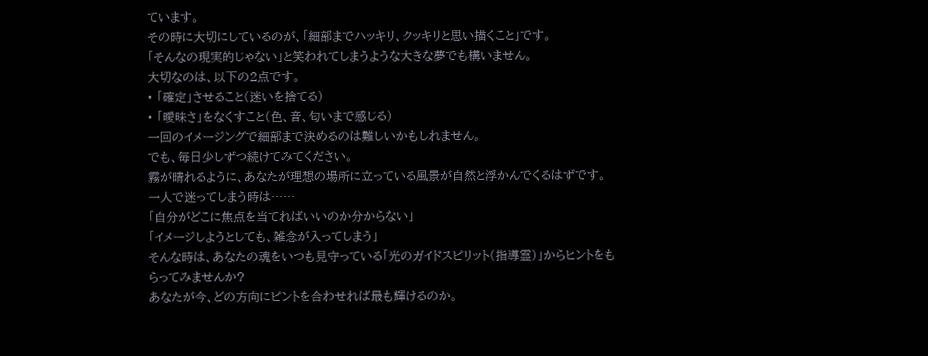ています。
その時に大切にしているのが、「細部までハッキリ、クッキリと思い描くこと」です。
「そんなの現実的じゃない」と笑われてしまうような大きな夢でも構いません。
大切なのは、以下の2点です。
• 「確定」させること(迷いを捨てる)
• 「曖昧さ」をなくすこと(色、音、匂いまで感じる)
一回のイメージングで細部まで決めるのは難しいかもしれません。
でも、毎日少しずつ続けてみてください。
霧が晴れるように、あなたが理想の場所に立っている風景が自然と浮かんでくるはずです。
一人で迷ってしまう時は……
「自分がどこに焦点を当てればいいのか分からない」
「イメージしようとしても、雑念が入ってしまう」
そんな時は、あなたの魂をいつも見守っている「光のガイドスピリット(指導霊)」からヒントをもらってみませんか?
あなたが今、どの方向にピントを合わせれば最も輝けるのか。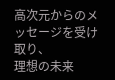高次元からのメッセージを受け取り、
理想の未来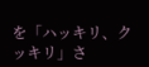を「ハッキリ、クッキリ」さ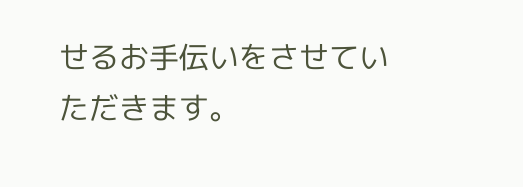せるお手伝いをさせていただきます。